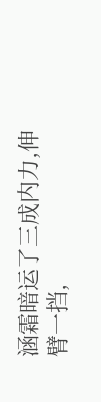涵霜暗运了三成内力,伸臂一挡,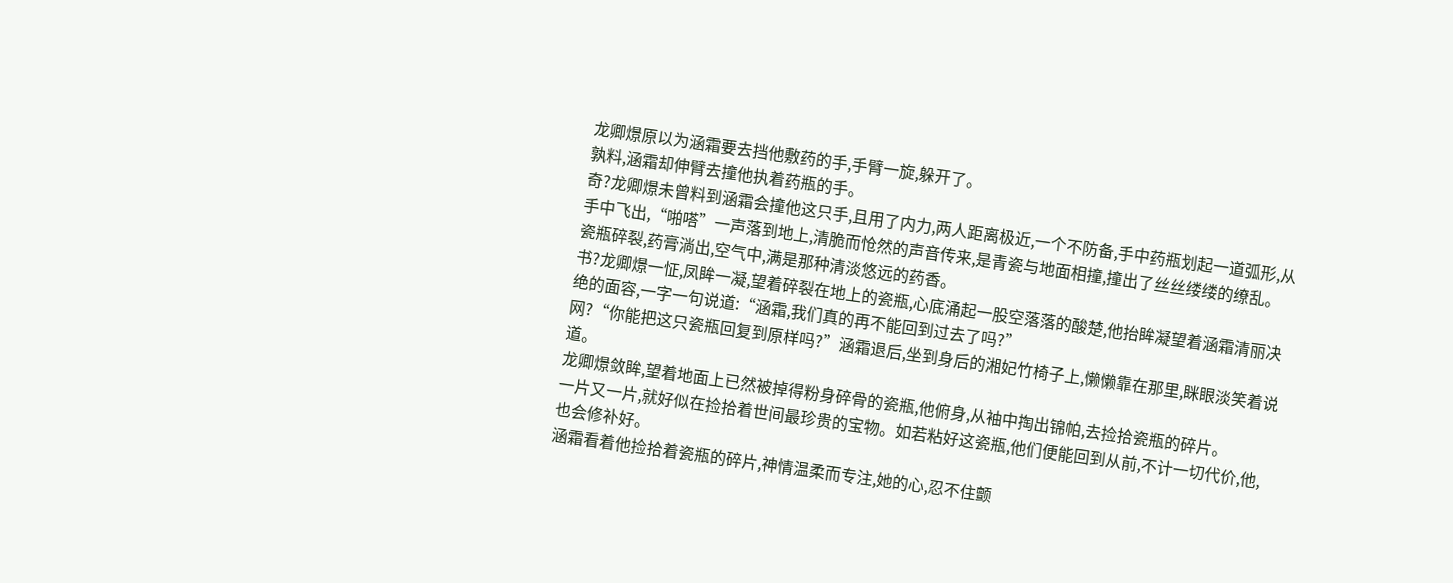龙卿燝原以为涵霜要去挡他敷药的手,手臂一旋,躲开了。
孰料,涵霜却伸臂去撞他执着药瓶的手。
奇?龙卿燝未曾料到涵霜会撞他这只手,且用了内力,两人距离极近,一个不防备,手中药瓶划起一道弧形,从手中飞出,“啪嗒”一声落到地上,清脆而怆然的声音传来,是青瓷与地面相撞,撞出了丝丝缕缕的缭乱。
瓷瓶碎裂,药膏淌出,空气中,满是那种清淡悠远的药香。
书?龙卿燝一怔,凤眸一凝,望着碎裂在地上的瓷瓶,心底涌起一股空落落的酸楚,他抬眸凝望着涵霜清丽决绝的面容,一字一句说道:“涵霜,我们真的再不能回到过去了吗?”
网?“你能把这只瓷瓶回复到原样吗?”涵霜退后,坐到身后的湘妃竹椅子上,懒懒靠在那里,眯眼淡笑着说道。
龙卿燝敛眸,望着地面上已然被掉得粉身碎骨的瓷瓶,他俯身,从袖中掏出锦帕,去捡拾瓷瓶的碎片。
一片又一片,就好似在捡拾着世间最珍贵的宝物。如若粘好这瓷瓶,他们便能回到从前,不计一切代价,他,也会修补好。
涵霜看着他捡拾着瓷瓶的碎片,神情温柔而专注,她的心,忍不住颤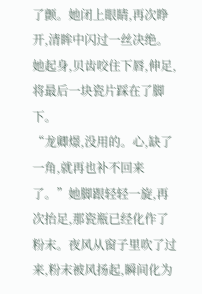了颤。她闭上眼睛,再次睁开,清眸中闪过一丝决绝。
她起身,贝齿咬住下唇,伸足,将最后一块瓷片踩在了脚下。
“龙卿燝,没用的。心,缺了一角,就再也补不回来了。”她脚跟轻轻一旋,再次抬足,那瓷瓶已经化作了粉末。夜风从窗子里吹了过来,粉末被风扬起,瞬间化为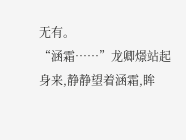无有。
“涵霜……”龙卿燝站起身来,静静望着涵霜,眸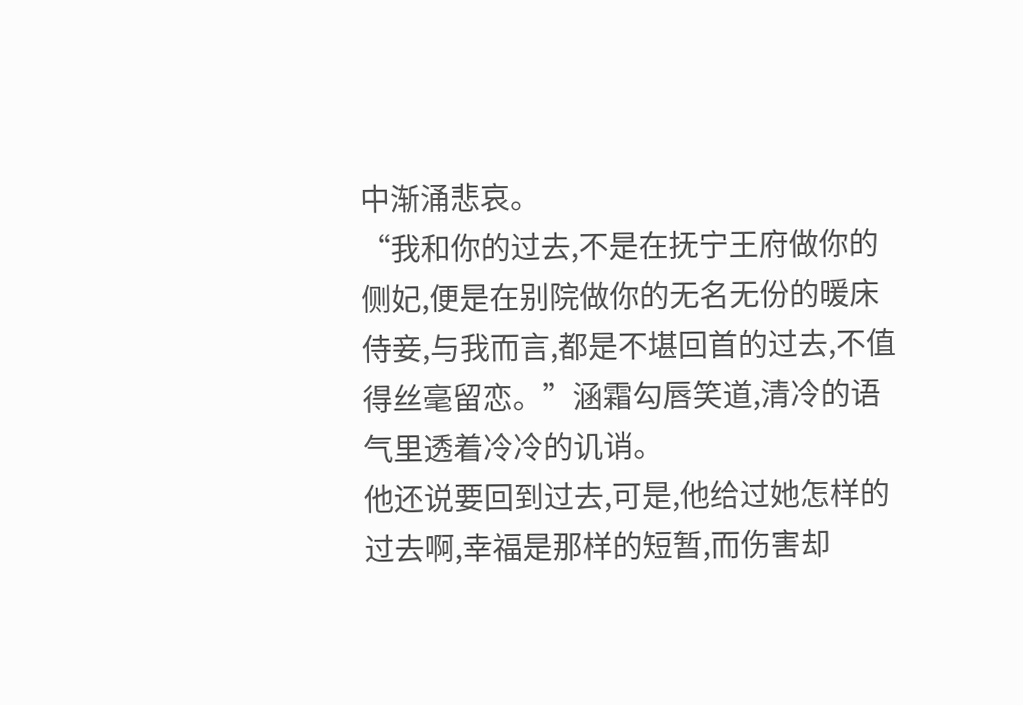中渐涌悲哀。
“我和你的过去,不是在抚宁王府做你的侧妃,便是在别院做你的无名无份的暖床侍妾,与我而言,都是不堪回首的过去,不值得丝毫留恋。”涵霜勾唇笑道,清冷的语气里透着冷冷的讥诮。
他还说要回到过去,可是,他给过她怎样的过去啊,幸福是那样的短暂,而伤害却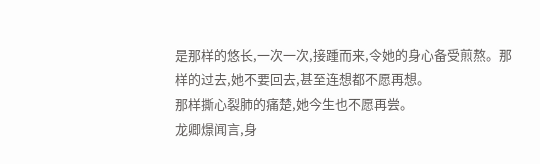是那样的悠长,一次一次,接踵而来,令她的身心备受煎熬。那样的过去,她不要回去,甚至连想都不愿再想。
那样撕心裂肺的痛楚,她今生也不愿再尝。
龙卿燝闻言,身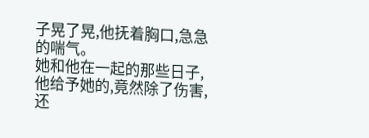子晃了晃,他抚着胸口,急急的喘气。
她和他在一起的那些日子,他给予她的,竟然除了伤害,还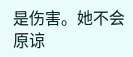是伤害。她不会原谅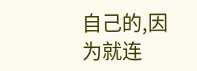自己的,因为就连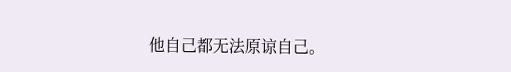他自己都无法原谅自己。